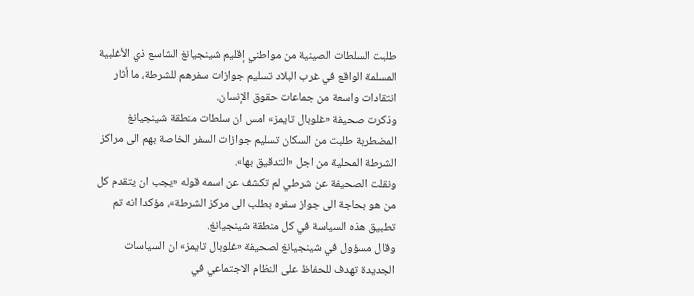طلبت السلطات الصينية من مواطني إقليم شينجيانغ الشاسع ذي الأغلبية المسلمة الواقع في غرب البلاد تسليم جوازات سفرهم للشرطة، ما أثار انتقادات واسعة من جماعات حقوق الإنسان.
وذكرت صحيفة «غلوبال تايمز» امس ان سلطات منطقة شينجيانغ المضطربة طلبت من السكان تسليم جوازات السفر الخاصة بهم الى مراكز الشرطة المحلية من اجل «التدقيق بها».
ونقلت الصحيفة عن شرطي لم تكشف عن اسمه قوله «يجب ان يتقدم كل من هو بحاجة الى جواز سفره بطلب الى مركز الشرطة»، مؤكدا انه تم تطبيق هذه السياسة في كل منطقة شينجيانغ.
وقال مسؤول في شينجيانغ لصحيفة «غلوبال تايمز» ان السياسات الجديدة تهدف للحفاظ على النظام الاجتماعي في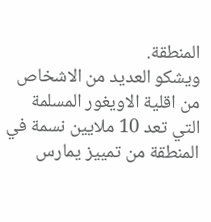المنطقة.
ويشكو العديد من الاشخاص من اقلية الاويغور المسلمة التي تعد 10 ملايين نسمة في المنطقة من تمييز يمارس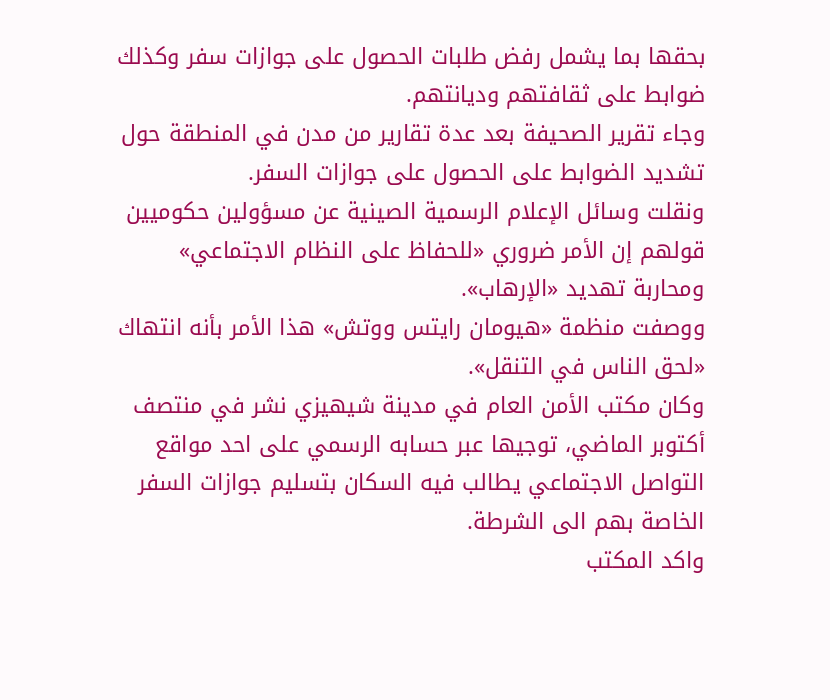بحقها بما يشمل رفض طلبات الحصول على جوازات سفر وكذلك ضوابط على ثقافتهم وديانتهم.
وجاء تقرير الصحيفة بعد عدة تقارير من مدن في المنطقة حول تشديد الضوابط على الحصول على جوازات السفر.
ونقلت وسائل الإعلام الرسمية الصينية عن مسؤولين حكوميين قولهم إن الأمر ضروري «للحفاظ على النظام الاجتماعي» ومحاربة تهديد «الإرهاب».
ووصفت منظمة «هيومان رايتس ووتش» هذا الأمر بأنه انتهاك «لحق الناس في التنقل».
وكان مكتب الأمن العام في مدينة شيهيزي نشر في منتصف أكتوبر الماضي، توجيها عبر حسابه الرسمي على احد مواقع التواصل الاجتماعي يطالب فيه السكان بتسليم جوازات السفر الخاصة بهم الى الشرطة.
واكد المكتب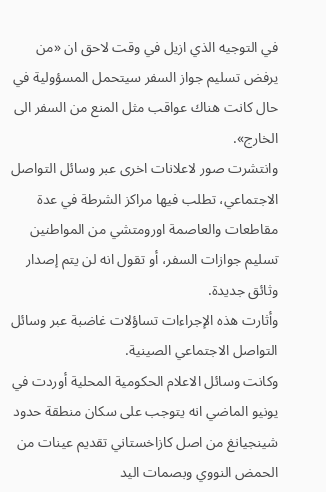في التوجيه الذي ازيل في وقت لاحق ان «من يرفض تسليم جواز السفر سيتحمل المسؤولية في حال كانت هناك عواقب مثل المنع من السفر الى الخارج».
وانتشرت صور لاعلانات اخرى عبر وسائل التواصل الاجتماعي، تطلب فيها مراكز الشرطة في عدة مقاطعات والعاصمة اورومتشي من المواطنين تسليم جوازات السفر، أو تقول انه لن يتم إصدار وثائق جديدة.
وأثارت هذه الإجراءات تساؤلات غاضبة عبر وسائل التواصل الاجتماعي الصينية.
وكانت وسائل الاعلام الحكومية المحلية أوردت في يونيو الماضي انه يتوجب على سكان منطقة حدود شينجيانغ من اصل كازاخستاني تقديم عينات من الحمض النووي وبصمات اليد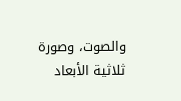والصوت، وصورة ثلاثية الأبعاد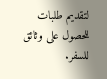لتقديم طلبات للحصول على وثائق للسفر.